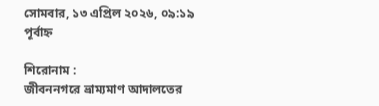সোমবার, ১৩ এপ্রিল ২০২৬, ০৯:১৯ পূর্বাহ্ন

শিরোনাম :
জীবননগরে ভ্রাম্যমাণ আদালতের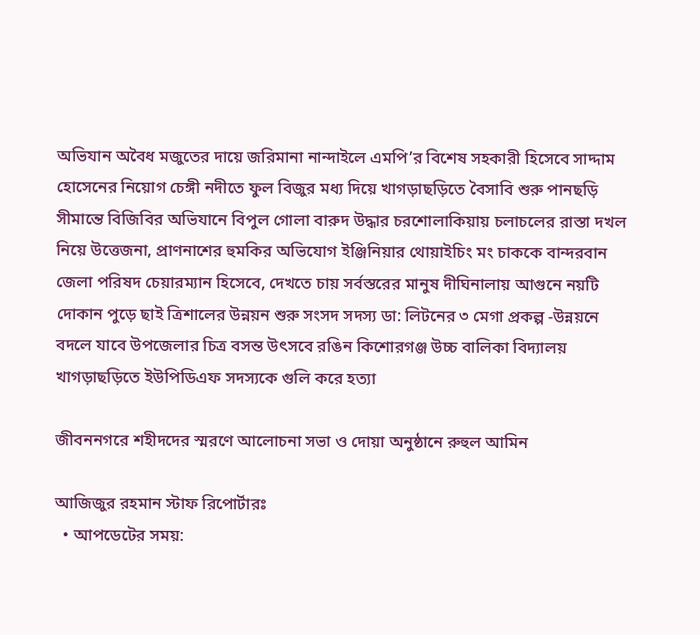অভিযান অবৈধ মজুতের দায়ে জরিমানা নান্দাইলে এমপি’র বিশেষ সহকারী হিসেবে সাদ্দাম হোসেনের নিয়োগ চেঙ্গী নদীতে ফুল বিজুর মধ্য দিয়ে খাগড়াছড়িতে বৈসাবি শুরু পানছড়ি সীমান্তে বিজিবির অভিযানে বিপুল গোলা বারুদ উদ্ধার চরশোলাকিয়ায় চলাচলের রাস্তা দখল নিয়ে উত্তেজনা, প্রাণনাশের হুমকির অভিযোগ ইঞ্জিনিয়ার থোয়াইচিং মং চাককে বান্দরবান জেলা পরিষদ চেয়ারম্যান হিসেবে, দেখতে চায় সর্বস্তরের মানুষ দীঘিনালায় আগুনে নয়টি দোকান পুড়ে ছাই ত্রিশালের উন্নয়ন শুরু সংসদ সদস্য ডা: লিটনের ৩ মেগা প্রকল্প -উন্নয়নে বদলে যাবে উপজেলার চিত্র বসন্ত উৎসবে রঙিন কিশোরগঞ্জ উচ্চ বালিকা বিদ্যালয় খাগড়াছড়িতে ইউপিডিএফ সদস্যকে গুলি করে হত্যা

জীবননগরে শহীদদের স্মরণে আলোচনা সভা ও দোয়া অনুষ্ঠানে রুহুল আমিন

আজিজুর রহমান স্টাফ রিপোর্টারঃ
  • আপডেটের সময়: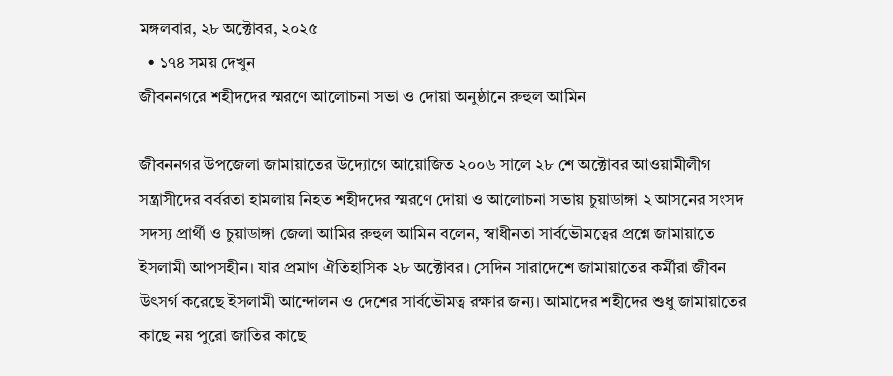মঙ্গলবার, ২৮ অক্টোবর, ২০২৫
  • ১৭৪ সময় দেখুন
জীবননগরে শহীদদের স্মরণে আলোচনা সভা ও দোয়া অনুষ্ঠানে রুহুল আমিন

জীবননগর উপজেলা জামায়াতের উদ্যোগে আয়োজিত ২০০৬ সালে ২৮ শে অক্টোবর আওয়ামীলীগ সন্ত্রাসীদের বর্বরতা হামলায় নিহত শহীদদের স্মরণে দোয়া ও আলোচনা সভায় চুয়াডাঙ্গা ২ আসনের সংসদ সদস্য প্রার্থী ও চুয়াডাঙ্গা জেলা আমির রুহুল আমিন বলেন, স্বাধীনতা সার্বভৌমত্বের প্রশ্নে জামায়াতে ইসলামী আপসহীন। যার প্রমাণ ঐতিহাসিক ২৮ অক্টোবর। সেদিন সারাদেশে জামায়াতের কর্মীরা জীবন উৎসর্গ করেছে ইসলামী আন্দোলন ও দেশের সার্বভৌমত্ব রক্ষার জন্য। আমাদের শহীদের শুধু জামায়াতের কাছে নয় পুরো জাতির কাছে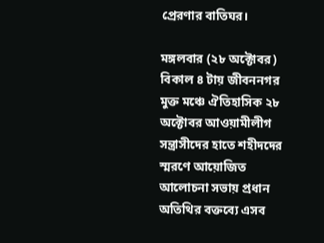প্রেরণার বাতিঘর।

মঙ্গলবার (২৮ অক্টোবর) বিকাল ৪ টায় জীবননগর মুক্ত মঞ্চে ঐতিহাসিক ২৮ অক্টোবর আওয়ামীলীগ সন্ত্রাসীদের হাতে শহীদদের স্মরণে আয়োজিত আলোচনা সভায় প্রধান অতিথির বক্তব্যে এসব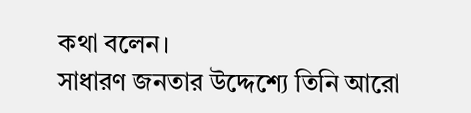কথা বলেন।
সাধারণ জনতার উদ্দেশ্যে তিনি আরো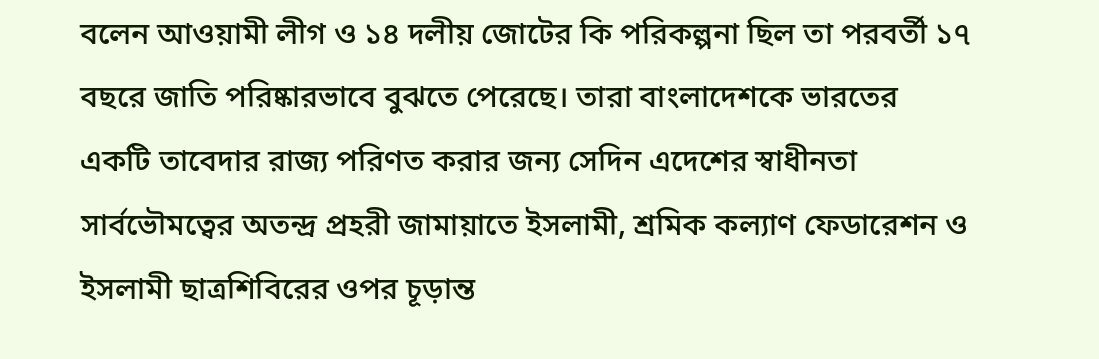বলেন আওয়ামী লীগ ও ১৪ দলীয় জোটের কি পরিকল্পনা ছিল তা পরবর্তী ১৭ বছরে জাতি পরিষ্কারভাবে বুঝতে পেরেছে। তারা বাংলাদেশকে ভারতের একটি তাবেদার রাজ্য পরিণত করার জন্য সেদিন এদেশের স্বাধীনতা সার্বভৌমত্বের অতন্দ্র প্রহরী জামায়াতে ইসলামী, শ্রমিক কল্যাণ ফেডারেশন ও ইসলামী ছাত্রশিবিরের ওপর চূড়ান্ত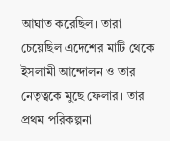আঘাত করেছিল। তারা চেয়েছিল এদেশের মাটি থেকে ইসলামী আন্দোলন ও তার নেতৃত্বকে মুছে ফেলার। তার প্রথম পরিকল্পনা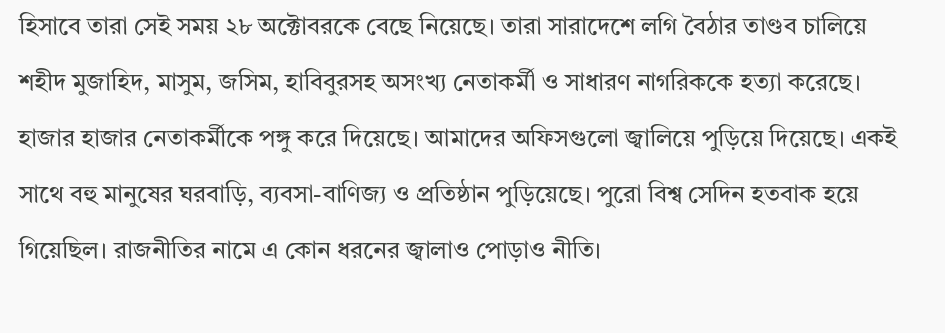হিসাবে তারা সেই সময় ২৮ অক্টোবরকে বেছে নিয়েছে। তারা সারাদেশে লগি বৈঠার তাণ্ডব চালিয়ে শহীদ মুজাহিদ, মাসুম, জসিম, হাবিবুরসহ অসংখ্য নেতাকর্মী ও সাধারণ নাগরিককে হত্যা করেছে। হাজার হাজার নেতাকর্মীকে পঙ্গু করে দিয়েছে। আমাদের অফিসগুলো জ্বালিয়ে পুড়িয়ে দিয়েছে। একই সাথে বহু মানুষের ঘরবাড়ি, ব্যবসা-বাণিজ্য ও প্রতিষ্ঠান পুড়িয়েছে। পুরো বিশ্ব সেদিন হতবাক হয়ে গিয়েছিল। রাজনীতির নামে এ কোন ধরনের জ্বালাও পোড়াও নীতি।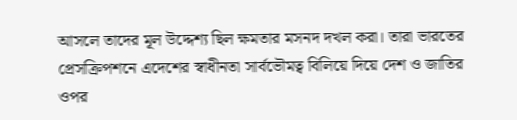আসলে তাদের মূল উদ্দেশ্য ছিল ক্ষমতার মসনদ দখল করা। তারা ভারতের প্রেসক্রিপশনে এদেশের স্বাধীনতা সার্বভৌমত্ব বিলিয়ে দিয়ে দেশ ও জাতির ওপর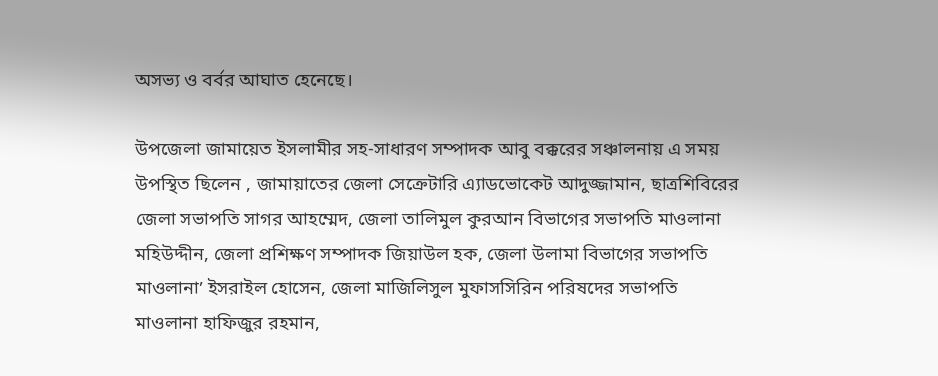অসভ্য ও বর্বর আঘাত হেনেছে।

উপজেলা জামায়েত ইসলামীর সহ-সাধারণ সম্পাদক আবু বক্করের সঞ্চালনায় এ সময় উপস্থিত ছিলেন , জামায়াতের জেলা সেক্রেটারি এ্যাডভোকেট আদুজ্জামান, ছাত্রশিবিরের জেলা সভাপতি সাগর আহম্মেদ, জেলা তালিমুল কুরআন বিভাগের সভাপতি মাওলানা মহিউদ্দীন, জেলা প্রশিক্ষণ সম্পাদক জিয়াউল হক, জেলা উলামা বিভাগের সভাপতি মাওলানা’ ইসরাইল হোসেন, জেলা মাজিলিসুল মুফাসসিরিন পরিষদের সভাপতি মাওলানা হাফিজুর রহমান,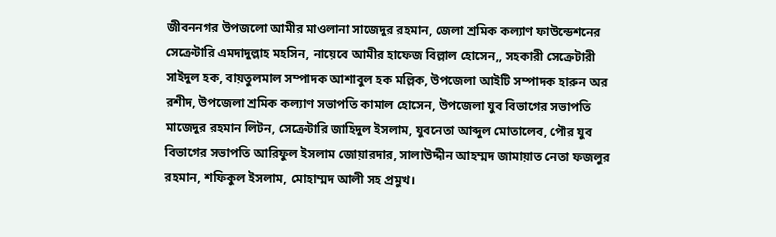জীবননগর উপজলো আমীর মাওলানা সাজেদুর রহমান, জেলা শ্রমিক কল্যাণ ফাউন্ডেশনের সেক্রেটারি এমদাদুল্লাহ মহসিন, নায়েবে আমীর হাফেজ বিল্লাল হোসেন,, সহকারী সেক্রেটারী সাইদুল হক, বায়তুলমাল সম্পাদক আশাবুল হক মল্লিক, উপজেলা আইটি সম্পাদক হারুন অর রশীদ, উপজেলা শ্রমিক কল্যাণ সভাপতি কামাল হোসেন, উপজেলা যুব বিভাগের সভাপতি মাজেদুর রহমান লিটন, সেক্রেটারি জাহিদুল ইসলাম, যুবনেতা আব্দুল মোতালেব, পৌর যুব বিভাগের সভাপতি আরিফুল ইসলাম জোয়ারদার, সালাউদ্দীন আহম্মদ জামায়াত নেতা ফজলুর রহমান, শফিকুল ইসলাম, মোহাম্মদ আলী সহ প্রমুখ।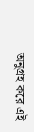অনুগ্রহ করে এই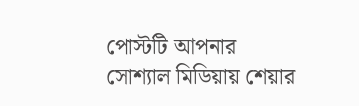পোস্টটি আপনার সোশ্যাল মিডিয়ায় শেয়ার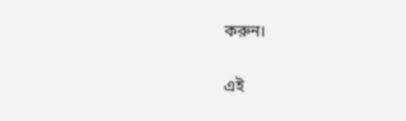করুন।

এই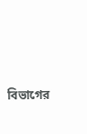বিভাগের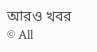আরও খবর
© All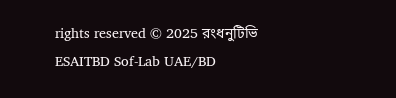rights reserved © 2025 রংধনুটিভি
ESAITBD Sof-Lab UAE/BD